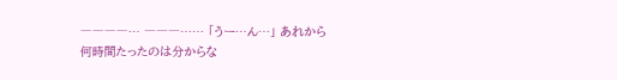――――… ―――…… 「うー…ん…」 あれから何時間たったのは分からな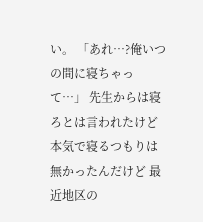い。 「あれ…?俺いつの間に寝ちゃって…」 先生からは寝ろとは言われたけど本気で寝るつもりは無かったんだけど 最近地区の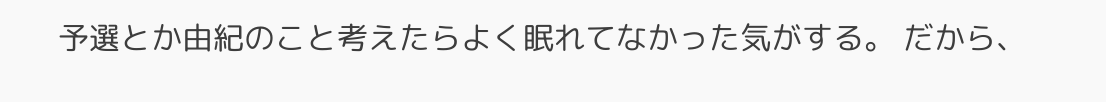予選とか由紀のこと考えたらよく眠れてなかった気がする。 だから、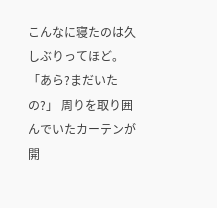こんなに寝たのは久しぶりってほど。 「あら?まだいたの?」 周りを取り囲んでいたカーテンが開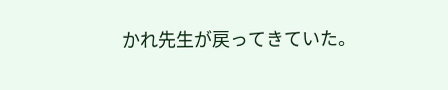かれ先生が戻ってきていた。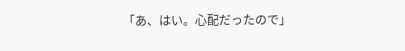「あ、はい。心配だったので」